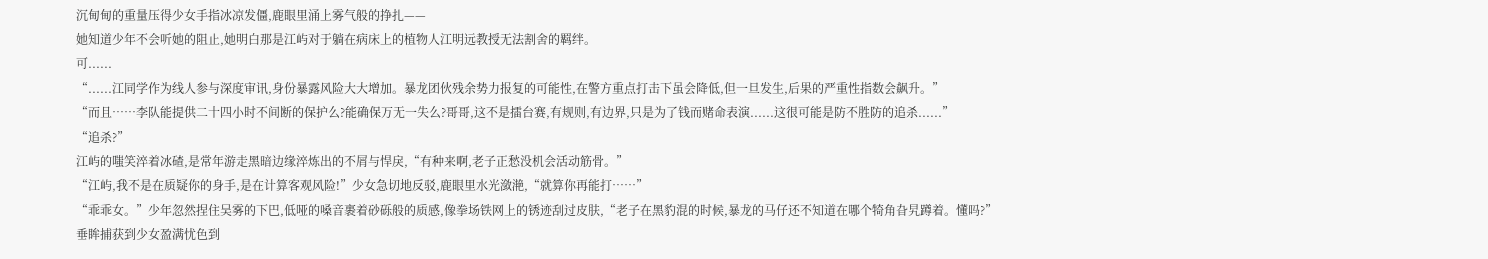沉甸甸的重量压得少女手指冰凉发僵,鹿眼里涌上雾气般的挣扎——
她知道少年不会听她的阻止,她明白那是江屿对于躺在病床上的植物人江明远教授无法割舍的羁绊。
可......
“......江同学作为线人参与深度审讯,身份暴露风险大大增加。暴龙团伙残余势力报复的可能性,在警方重点打击下虽会降低,但一旦发生,后果的严重性指数会飙升。”
“而且……李队能提供二十四小时不间断的保护么?能确保万无一失么?哥哥,这不是擂台赛,有规则,有边界,只是为了钱而赌命表演......这很可能是防不胜防的追杀......”
“追杀?”
江屿的嗤笑淬着冰碴,是常年游走黑暗边缘淬炼出的不屑与悍戾,“有种来啊,老子正愁没机会活动筋骨。”
“江屿,我不是在质疑你的身手,是在计算客观风险!”少女急切地反驳,鹿眼里水光潋滟,“就算你再能打……”
“乖乖女。”少年忽然捏住吴雾的下巴,低哑的嗓音裹着砂砾般的质感,像拳场铁网上的锈迹刮过皮肤,“老子在黑豹混的时候,暴龙的马仔还不知道在哪个犄角旮旯蹲着。懂吗?”
垂眸捕获到少女盈满忧色到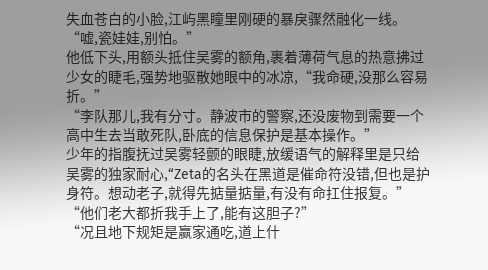失血苍白的小脸,江屿黑瞳里刚硬的暴戾骤然融化一线。
“嘘,瓷娃娃,别怕。”
他低下头,用额头抵住吴雾的额角,裹着薄荷气息的热意拂过少女的睫毛,强势地驱散她眼中的冰凉,“我命硬,没那么容易折。”
“李队那儿,我有分寸。静波市的警察,还没废物到需要一个高中生去当敢死队,卧底的信息保护是基本操作。”
少年的指腹抚过吴雾轻颤的眼睫,放缓语气的解释里是只给吴雾的独家耐心,“Zeta的名头在黑道是催命符没错,但也是护身符。想动老子,就得先掂量掂量,有没有命扛住报复。”
“他们老大都折我手上了,能有这胆子?”
“况且地下规矩是赢家通吃,道上什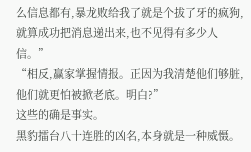么信息都有,暴龙败给我了就是个拔了牙的疯狗,就算成功把消息递出来,也不见得有多少人信。”
“相反,赢家掌握情报。正因为我清楚他们够脏,他们就更怕被掀老底。明白?”
这些的确是事实。
黑豹擂台八十连胜的凶名,本身就是一种威慑。